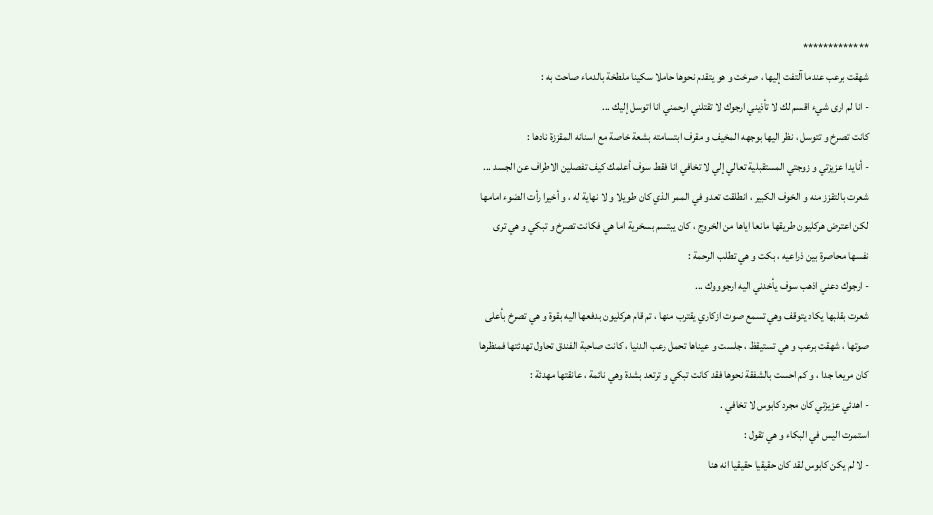*************
شهقت برعب عندما آلتفت إليها ، صرخت و هو يتقدم نحوها حاملا سكينا ملطخة بالدماء صاحت به :
- انا لم ارى شيء اقسم لك لا تأذيني ارجوك لا تقتلني ارحمني انا اتوسل إليك ...
كانت تصرخ و تتوسل ، نظر اليها بوجهه المخيف و مقرف ابتسامته بشعة خاصة مع اسنانه المقززة نادها :
- أنايدا عزيزتي و زوجتي المستقبلية تعالي إلي لا تخافي انا فقط سوف أعلمك كيف تفصلين الاطراف عن الجسد ...
شعرت بالتقزز منه و الخوف الكبير ، انطلقت تعدو في الممر الذي كان طويلا و لا نهاية له ، و أخيرا رأت الضوء امامها لكن اعترض هركليون طريقها مانعا اياها من الخروج ، كان يبتسم بسخرية اما هي فكانت تصرخ و تبكي و هي ترى نفسها محاصرة بين ذراعيه ، بكت و هي تطلب الرحمة :
- ارجوك دعني اذهب سوف يأخدني اليه ارجوووك ...
شعرت بقلبها يكاد يتوقف وهي تسمع صوت ازكاري يقترب منها ، تم قام هركليون بدفعها اليه بقوة و هي تصرخ بأعلى صوتها ، شهقت برعب و هي تستيقظ ، جلست و عيناها تحمل رعب الدنيا ، كانت صاحبة الفندق تحاول تهدئتها فمنظرها كان مريعا جدا ، و كم احست بالشفقة نحوها فقد كانت تبكي و ترتعد بشدة وهي نائمة ، عانقتها مهدئة :
- اهدئي عزيزتي كان مجرد كابوس لا تخافي .
استمرت اليس في البكاء و هي تقول :
- لا لم يكن كابوس لقد كان حقيقيا حقيقيا انه هنا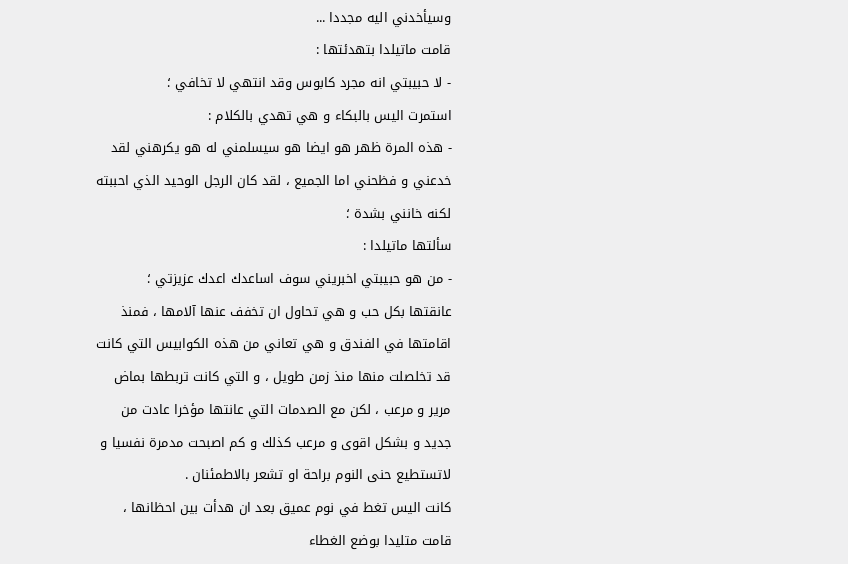وسيأخدني اليه مجددا ...
قامت ماتيلدا بتهدئتها :
- لا حبيبتي انه مجرد كابوس وقد انتهي لا تخافي ؛
استمرت اليس بالبكاء و هي تهدي بالكلام :
- هذه المرة ظهر هو ايضا هو سيسلمني له هو يكرهني لقد خدعني و فظحني اما الجميع ، لقد كان الرجل الوحيد الذي احببته لكنه خانني بشدة ؛
سألتها ماتيلدا :
- من هو حبيبتي اخبريني سوف اساعدك اعدك عزيزتي ؛
عانقتها بكل حب و هي تحاول ان تخفف عنها آلامها ، فمنذ اقامتها في الفندق و هي تعاني من هذه الكوابيس التي كانت قد تخلصلت منها منذ زمن طويل ، و التي كانت تربطها بماض مرير و مرعب ، لكن مع الصدمات التي عانتها مؤخرا عادت من جديد و بشكل اقوى و مرعب كذلك و كم اصبحت مدمرة نفسيا و لاتستطيع حنى النوم براحة او تشعر بالاطمئنان .
كانت اليس تغط في نوم عميق بعد ان هدأت بين احظانها ، قامت متليدا بوضع الغطاء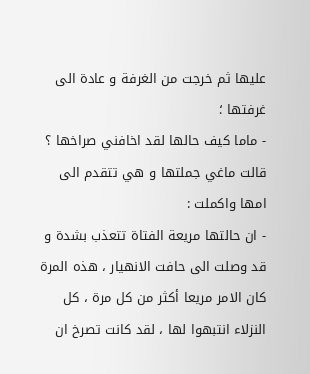عليها ثم خرجت من الغرفة و عادة الى غرفتها ؛
- ماما كيف حالها لقد اخافني صراخها ؟
قالت ماغي جملتها و هي تتقدم الى امها واكملت :
- ان حالتها مريعة الفتاة تتعذب بشدة و قد وصلت الى حافت الانهيار ، هذه المرة كان الامر مريعا أكثر من كل مرة ، كل النزلاء انتبهوا لها ، لقد كانت تصرخ ان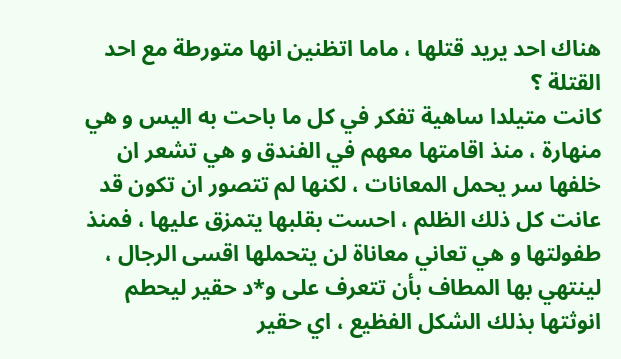هناك احد يريد قتلها ، ماما اتظنين انها متورطة مع احد القتلة ؟
كانت متيلدا ساهية تفكر في كل ما باحت به اليس و هي منهارة ، منذ اقامتها معهم في الفندق و هي تشعر ان خلفها سر يحمل المعانات ، لكنها لم تتصور ان تكون قد عانت كل ذلك الظلم ، احست بقلبها يتمزق عليها ، فمنذ طفولتها و هي تعاني معاناة لن يتحملها اقسى الرجال ، لينتهي بها المطاف بأن تتعرف على و*د حقير ليحطم انوثتها بذلك الشكل الفظيع ، اي حقير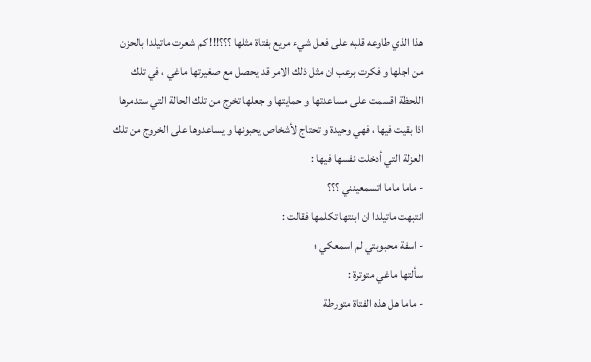هذا الذي طاوعه قلبه على فعل شيء مريع بفتاة مثلها ؟؟؟!!! كم شعرت ماتيلدا بالحزن من اجلها و فكرت برعب ان مثل ذلك الامر قد يحصل مع صغيرتها ماغي ، في تلك اللحظة اقسمت على مساعدتها و حمايتها و جعلها تخرج من تلك الحالة التي ستدمرها اذا بقيت فيها ، فهي وحيدة و تحتاج لأشخاص يحبونها و يساعدوها على الخروج من تلك العزلة التي أدخلت نفسها فيها :
- ماما ماما اتسمعينني ؟؟؟
انتبهت ماتيلدا ان ابنتها تكلمها فقالت :
- اسفة محبوبتي لم اسمعكي ؛
سألتها ماغي متوترة :
- ماما هل هذه الفتاة متورطة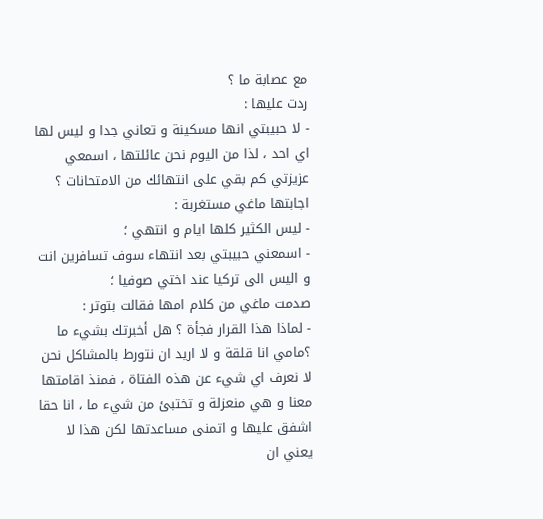مع عصابة ما ؟
ردت عليها :
- لا حبيبتي انها مسكينة و تعاني جدا و ليس لها اي احد ، لذا من اليوم نحن عائلتها ، اسمعي عزيزتي كم بقي على انتهائك من الامتحانات ؟
اجابتها ماغي مستغربة :
- ليس الكثير كلها ايام و انتهي ؛
- اسمعني حبيبتي بعد انتهاء سوف تسافرين انت و اليس الى تركيا عند اختي صوفيا ؛
صدمت ماغي من كلام امها فقالت بتوتر :
- لماذا هذا القرار فجأة ؟ هل أخبرتك بشيء ما ؟مامي انا قلقة و لا اريد ان نتورط بالمشاكل نحن لا نعرف اي شيء عن هذه الفتاة ، فمنذ اقامتها معنا و هي منعزلة و تختبئ من شيء ما ، انا حقا اشفق عليها و اتمنى مساعدتها لكن هذا لا يعني ان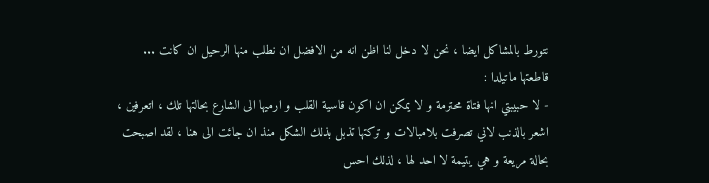نتورط بالمشاكل ايضا ، نحن لا دخل لنا اظن انه من الافضل ان نطلب منها الرحيل ان كانت ...
قاطعتها ماتيلدا :
- لا حبيبتي انها فتاة محترمة و لا يمكن ان اكون قاسية القلب و ارميها الى الشارع بحالتها تلك ، اتعرفين ، اشعر بالذنب لاني تصرفت بلامبالات و تركتها تذبل بذلك الشكل منذ ان جائت الى هنا ، لقد اصبحت بحالة مريعة و هي يتيمة لا احد لها ، لذلك احس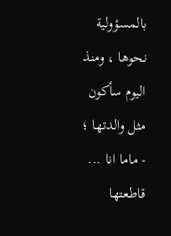بالمسؤولية نحوها ، ومنذ اليوم سأكون مثل والدتها ؛
- ماما انا ...
قاطعتها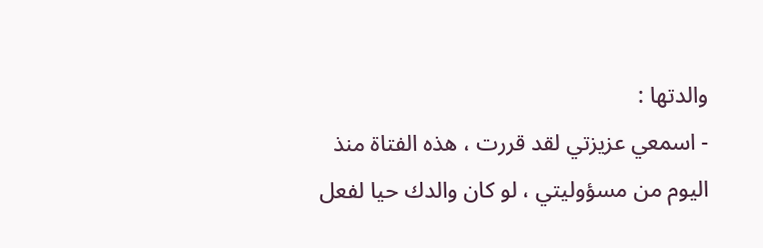والدتها :
- اسمعي عزيزتي لقد قررت ، هذه الفتاة منذ اليوم من مسؤوليتي ، لو كان والدك حيا لفعل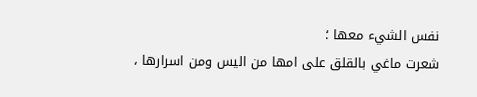نفس الشيء معها ؛
شعرت ماغي بالقلق على امها من اليس ومن اسرارها ،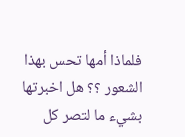فلماذا أمها تحس بهذا الشعور ؟؟ هل اخبرتها بشيء ما لتصر كل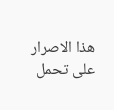هذا الاصرار على تحمل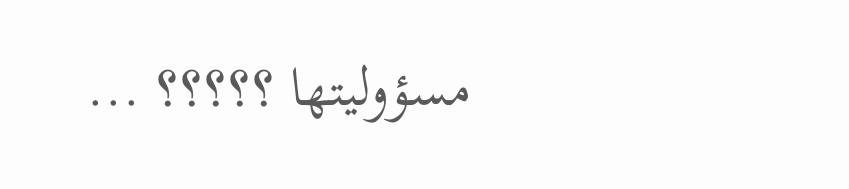مسؤوليتها ؟؟؟؟؟ ...